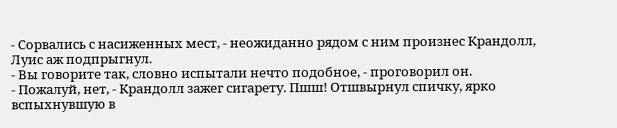- Сорвались с насиженных мест, - неожиданно рядом с ним произнес Крандолл, Луис аж подпрыгнул.
- Вы говорите так, словно испытали нечто подобное, - проговорил он.
- Пожалуй, нет, - Крандолл зажег сигарету. Пшш! Отшвырнул спичку, ярко вспыхнувшую в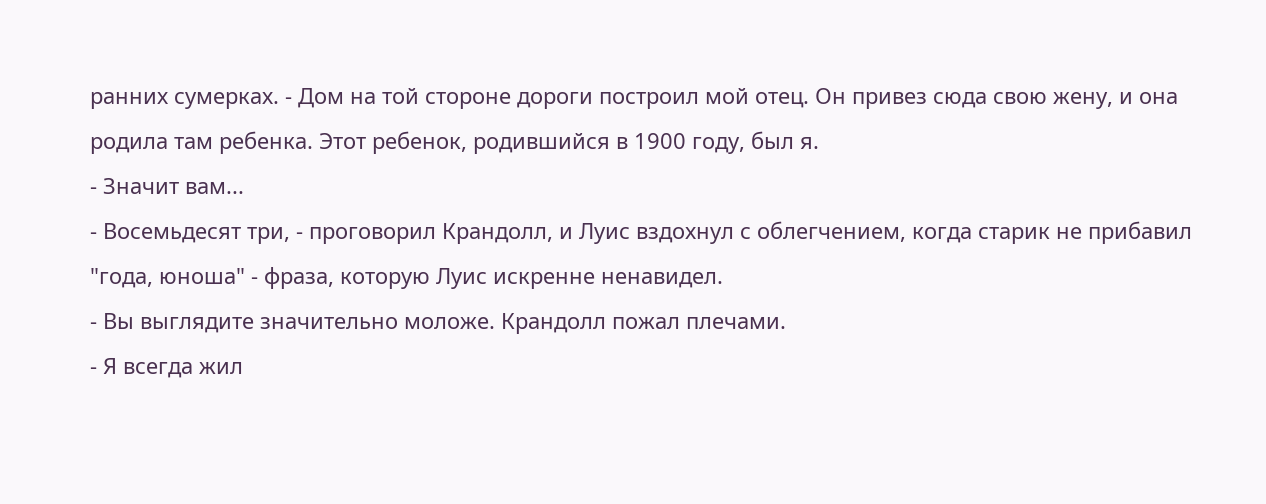ранних сумерках. - Дом на той стороне дороги построил мой отец. Он привез сюда свою жену, и она родила там ребенка. Этот ребенок, родившийся в 1900 году, был я.
- Значит вам...
- Восемьдесят три, - проговорил Крандолл, и Луис вздохнул с облегчением, когда старик не прибавил "года, юноша" - фраза, которую Луис искренне ненавидел.
- Вы выглядите значительно моложе. Крандолл пожал плечами.
- Я всегда жил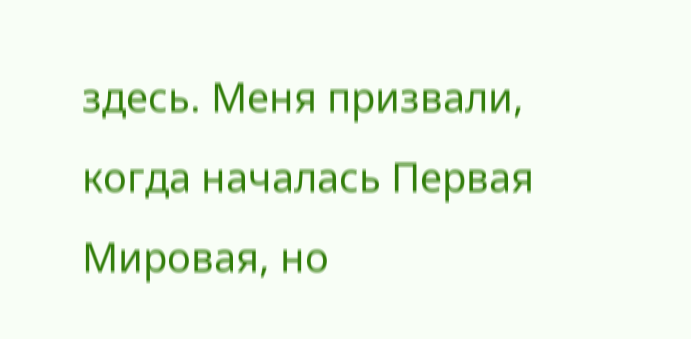здесь. Меня призвали, когда началась Первая Мировая, но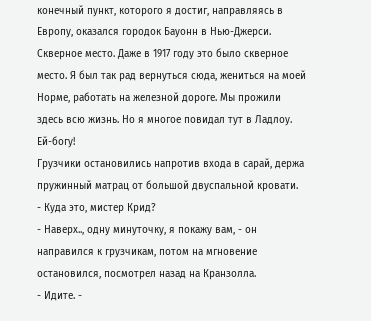конечный пункт, которого я достиг, направляясь в Европу, оказался городок Бауонн в Нью-Джерси. Скверное место. Даже в 1917 году это было скверное место. Я был так рад вернуться сюда, жениться на моей Норме, работать на железной дороге. Мы прожили здесь всю жизнь. Но я многое повидал тут в Ладлоу. Ей-богу!
Грузчики остановились напротив входа в сарай, держа пружинный матрац от большой двуспальной кровати.
- Куда это, мистер Крид?
- Наверх.., одну минуточку, я покажу вам, - он направился к грузчикам, потом на мгновение остановился, посмотрел назад на Кранзолла.
- Идите. -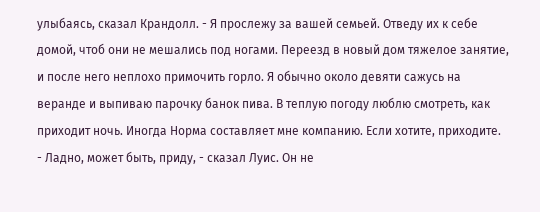улыбаясь, сказал Крандолл. - Я прослежу за вашей семьей. Отведу их к себе домой, чтоб они не мешались под ногами. Переезд в новый дом тяжелое занятие, и после него неплохо примочить горло. Я обычно около девяти сажусь на веранде и выпиваю парочку банок пива. В теплую погоду люблю смотреть, как приходит ночь. Иногда Норма составляет мне компанию. Если хотите, приходите.
- Ладно, может быть, приду, - сказал Луис. Он не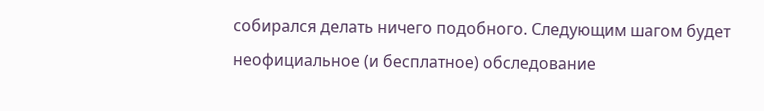собирался делать ничего подобного. Следующим шагом будет неофициальное (и бесплатное) обследование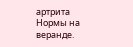артрита Нормы на веранде.